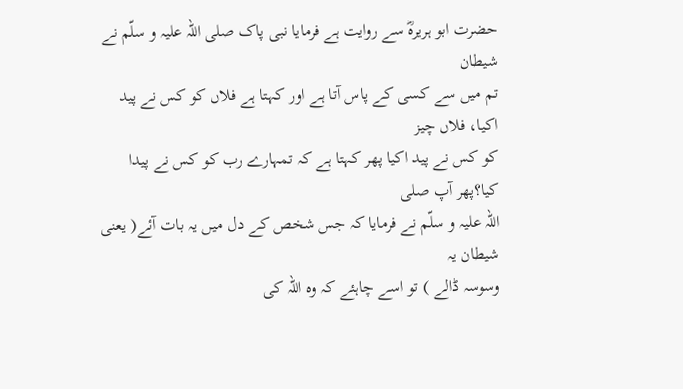حضرت ابو ہریرہؓ سے روایت ہے فرمایا نبی پاک صلی اللہ علیہ و سلّم نے شیطان
تم میں سے کسی کے پاس آتا ہے اور کہتا ہے فلاں کو کس نے پید اکیا، فلاں چیز
کو کس نے پید اکیا پھر کہتا ہے کہ تمہارے رب کو کس نے پیدا کیا؟پھر آپ صلی
اللہ علیہ و سلّم نے فرمایا کہ جس شخص کے دل میں یہ بات آئے( یعنی شیطان یہ
وسوسہ ڈالے ) تو اسے چاہئے کہ وہ اللہ کی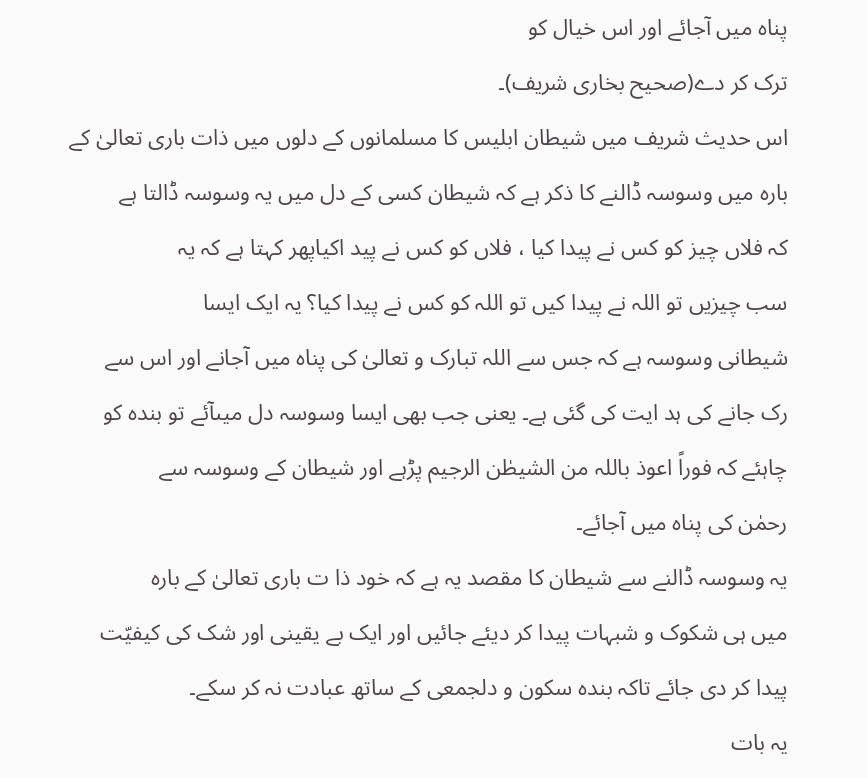پناہ میں آجائے اور اس خیال کو
ترک کر دے(صحیح بخاری شریف)۔
اس حدیث شریف میں شیطان ابلیس کا مسلمانوں کے دلوں میں ذات باری تعالیٰ کے
بارہ میں وسوسہ ڈالنے کا ذکر ہے کہ شیطان کسی کے دل میں یہ وسوسہ ڈالتا ہے
کہ فلاں چیز کو کس نے پیدا کیا ، فلاں کو کس نے پید اکیاپھر کہتا ہے کہ یہ
سب چیزیں تو اللہ نے پیدا کیں تو اللہ کو کس نے پیدا کیا؟ یہ ایک ایسا
شیطانی وسوسہ ہے کہ جس سے اللہ تبارک و تعالیٰ کی پناہ میں آجانے اور اس سے
رک جانے کی ہد ایت کی گئی ہے۔ یعنی جب بھی ایسا وسوسہ دل میںآئے تو بندہ کو
چاہئے کہ فوراً اعوذ باللہ من الشیطٰن الرجیم پڑہے اور شیطان کے وسوسہ سے
رحمٰن کی پناہ میں آجائے۔
یہ وسوسہ ڈالنے سے شیطان کا مقصد یہ ہے کہ خود ذا ت باری تعالیٰ کے بارہ
میں ہی شکوک و شبہات پیدا کر دیئے جائیں اور ایک بے یقینی اور شک کی کیفیّت
پیدا کر دی جائے تاکہ بندہ سکون و دلجمعی کے ساتھ عبادت نہ کر سکے۔
یہ بات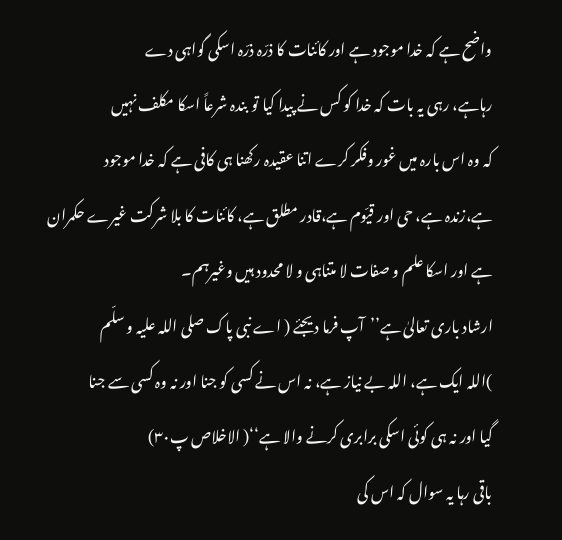واضح ہے کہ خدا موجود ہے اور کائنات کا ذرّہ ذرّہ اسکی گواہی دے
رہاہے، رہی یہ بات کہ خدا کو کس نے پیدا کیا تو بندہ شرعاً اسکا مکلف نہیں
کہ وہ اس بارہ میں غور وفکر کرے اتنا عقیدہ رکھنا ہی کافی ہے کہ خدا موجود
ہے،زندہ ہے، حی اور قیّوم ہے،قادر مطلق ہے، کائنات کا بلا شرکت غیرے حکمران
ہے اور اسکا علم و صفات لا متناہی و لا محدود ہیں وغیرہم۔
ارشاد باری تعالیٰ ہے’’آپ فرما دیجئے ( اے نبی پاک صلی اللہ علیہ و سلّم
)اللہ ایک ہے، اللہ بے نیاز ہے، نہ اس نے کسی کو جنا اور نہ وہ کسی سے جنا
گیا اور نہ ہی کوئی اسکی برابری کرنے والا ہے‘‘( الاخلاص پ۳۰)
باقی رہا یہ سوال کہ اس کی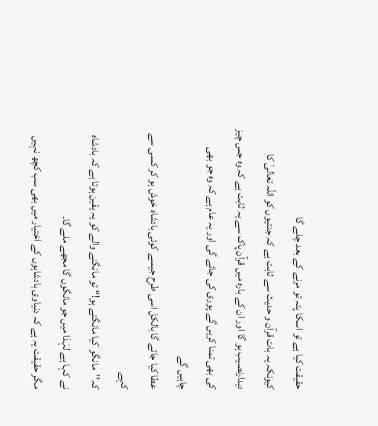حقیقت کیا ہے تو اسکا پتہ تو مرنے کے بعد چلے گا
کیونکہ یہ بات قرآن و حدیث سے ثابت ہے کہ جنتیوں کو اللہ تعالیٰ کا
دیدارنصیب ہو گا اور ان کے بارہ میں قرآن پاک سے یہ ثابت ہے کہ وہ جس چیز
کی بھی تمنا کریں گے پوری کی جائے گی اور یہ عام ہے کہ وہ جو بھی چاہیں گے
عطا کیا جائے گا بالکل اسی طرح جیسے کوئی بادشاہ خوش ہو کر کسی سے کہے
کہ’’مانگو کیا مانگتے ہو!‘‘ تو مانگنے والے کو یہ یقین ہوتا ہے کہ بادشاہ
نے کہا ہے لہٰذا میں جو مانگوں گا مجھے ملے گا۔
مگر حقیقت یہ ہے کہ دنیاوی بادشاہوں کے اختیار میں بھی سب کچھ نہیں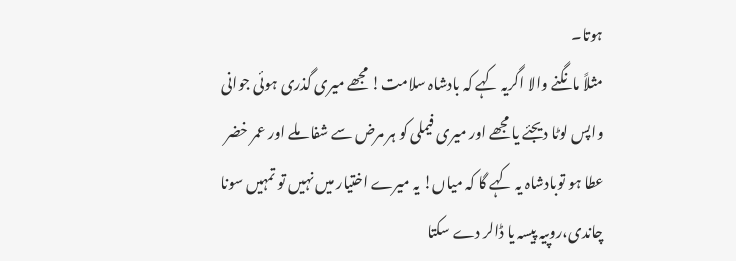ہوتا۔
مثلاً مانگنے والا اگریہ کہے کہ بادشاہ سلامت! مجھے میری گذری ہوئی جوانی
واپس لوٹا دیجئے یا مجھے اور میری فیملی کو ہر مرض سے شفا ملے اور عمر خضر
عطا ہو توبادشاہ یہ کہے گا کہ میاں! یہ میرے اختیار میں نہیں تو تمہیں سونا
چاندی،روپیہ پیسہ یا ڈالر دے سکتا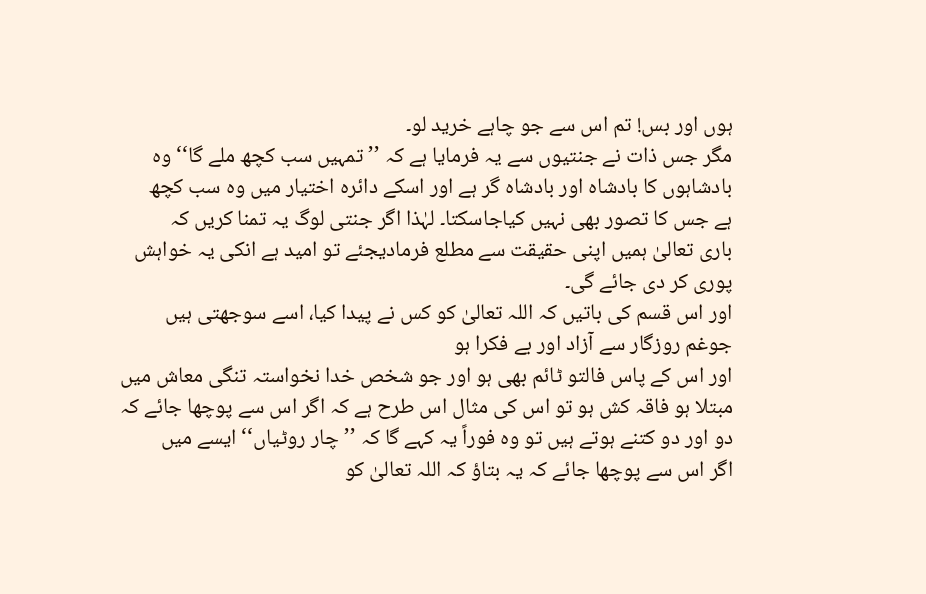ہوں اور بس! تم اس سے جو چاہے خرید لو۔
مگر جس ذات نے جنتیوں سے یہ فرمایا ہے کہ ’’ تمہیں سب کچھ ملے گا‘‘ وہ
بادشاہوں کا بادشاہ اور بادشاہ گر ہے اور اسکے دائرہ اختیار میں وہ سب کچھ
ہے جس کا تصور بھی نہیں کیاجاسکتا۔ لہٰذا اگر جنتی لوگ یہ تمنا کریں کہ
باری تعالیٰ ہمیں اپنی حقیقت سے مطلع فرمادیجئے تو امید ہے انکی یہ خواہش
پوری کر دی جائے گی۔
اور اس قسم کی باتیں کہ اللہ تعالیٰ کو کس نے پیدا کیا، اسے سوجھتی ہیں
جوغم روزگار سے آزاد اور بے فکرا ہو
اور اس کے پاس فالتو ٹائم بھی ہو اور جو شخص خدا نخواستہ تنگی معاش میں
مبتلا ہو فاقہ کش ہو تو اس کی مثال اس طرح ہے کہ اگر اس سے پوچھا جائے کہ
دو اور دو کتنے ہوتے ہیں تو وہ فوراً یہ کہے گا کہ ’’چار روٹیاں‘‘ ایسے میں
اگر اس سے پوچھا جائے کہ یہ بتاؤ کہ اللہ تعالیٰ کو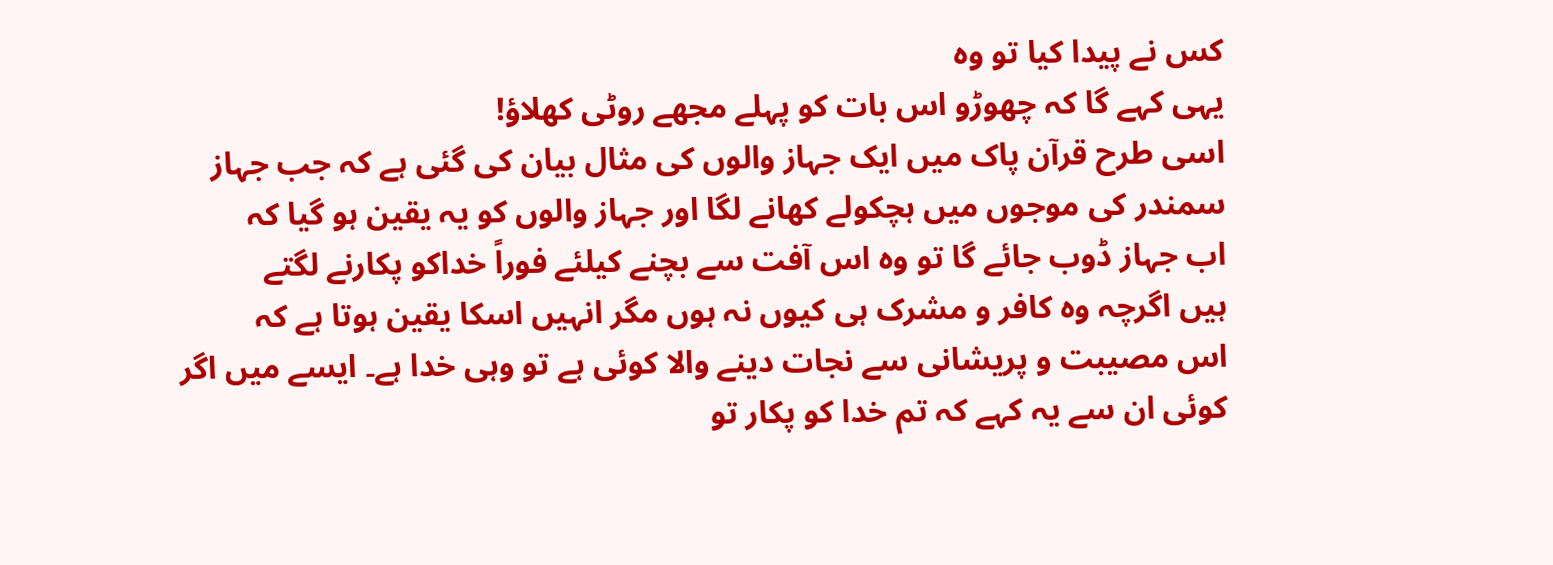کس نے پیدا کیا تو وہ
یہی کہے گا کہ چھوڑو اس بات کو پہلے مجھے روٹی کھلاؤ!
اسی طرح قرآن پاک میں ایک جہاز والوں کی مثال بیان کی گئی ہے کہ جب جہاز
سمندر کی موجوں میں ہچکولے کھانے لگا اور جہاز والوں کو یہ یقین ہو گیا کہ
اب جہاز ڈوب جائے گا تو وہ اس آفت سے بچنے کیلئے فوراً خداکو پکارنے لگتے
ہیں اگرچہ وہ کافر و مشرک ہی کیوں نہ ہوں مگر انہیں اسکا یقین ہوتا ہے کہ
اس مصیبت و پریشانی سے نجات دینے والا کوئی ہے تو وہی خدا ہے۔ ایسے میں اگر
کوئی ان سے یہ کہے کہ تم خدا کو پکار تو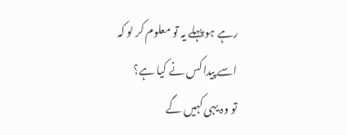رہے ہو پہلے یہ تو معلوم کر لو کہ
اسے پیدا کس نے کیا ہے؟
تو وہ یہی کہیں گے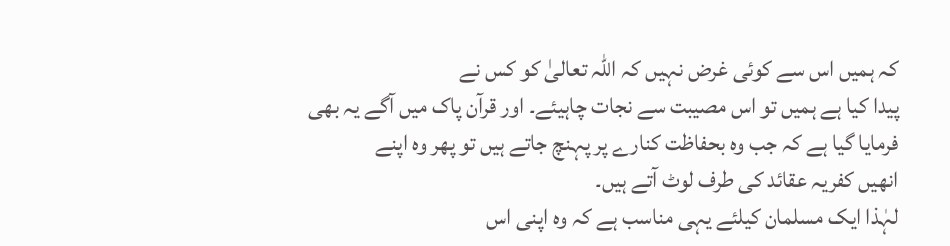کہ ہمیں اس سے کوئی غرض نہیں کہ اللہ تعالیٰ کو کس نے
پیدا کیا ہے ہمیں تو اس مصیبت سے نجات چاہیئے۔ اور قرآن پاک میں آگے یہ بھی
فرمایا گیا ہے کہ جب وہ بحفاظت کنارے پر پہنچ جاتے ہیں تو پھر وہ اپنے
انھیں کفریہ عقائد کی طرف لوٹ آتے ہیں۔
لہٰذا ایک مسلمان کیلئے یہی مناسب ہے کہ وہ اپنی اس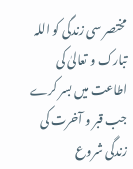مختصر سی زندگی کو اللہ
تبارک و تعالیٰ کی اطاعت میں بسر کرے جب قبر و آخرت کی زندگی شروع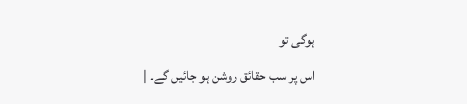ہوگی تو
اس پر سب حقائق روشن ہو جائیں گے۔ |